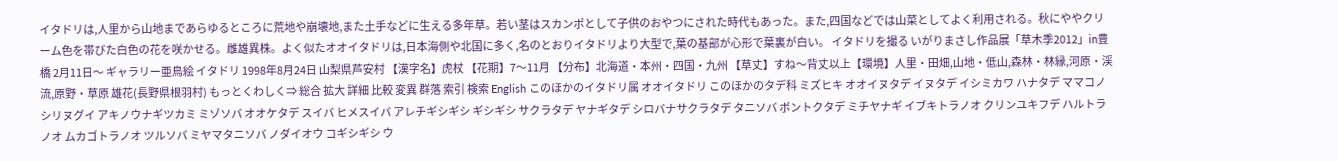イタドリは,人里から山地まであらゆるところに荒地や崩壊地,また土手などに生える多年草。若い茎はスカンポとして子供のおやつにされた時代もあった。また,四国などでは山菜としてよく利用される。秋にややクリーム色を帯びた白色の花を咲かせる。雌雄異株。よく似たオオイタドリは,日本海側や北国に多く,名のとおりイタドリより大型で,葉の基部が心形で葉裏が白い。 イタドリを撮る いがりまさし作品展「草木季2012」in豊橋 2月11日〜 ギャラリー亜鳥絵 イタドリ 1998年8月24日 山梨県芦安村 【漢字名】虎杖 【花期】7〜11月 【分布】北海道・本州・四国・九州 【草丈】すね〜背丈以上【環境】人里・田畑,山地・低山,森林・林縁,河原・渓流,原野・草原 雄花(長野県根羽村) もっとくわしく⇒ 総合 拡大 詳細 比較 変異 群落 索引 検索 English このほかのイタドリ属 オオイタドリ このほかのタデ科 ミズヒキ オオイヌタデ イヌタデ イシミカワ ハナタデ ママコノシリヌグイ アキノウナギツカミ ミゾソバ オオケタデ スイバ ヒメスイバ アレチギシギシ ギシギシ サクラタデ ヤナギタデ シロバナサクラタデ タニソバ ボントクタデ ミチヤナギ イブキトラノオ クリンユキフデ ハルトラノオ ムカゴトラノオ ツルソバ ミヤマタニソバ ノダイオウ コギシギシ ウ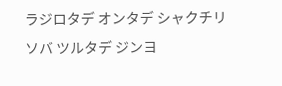ラジロタデ オンタデ シャクチリソバ ツルタデ ジンヨ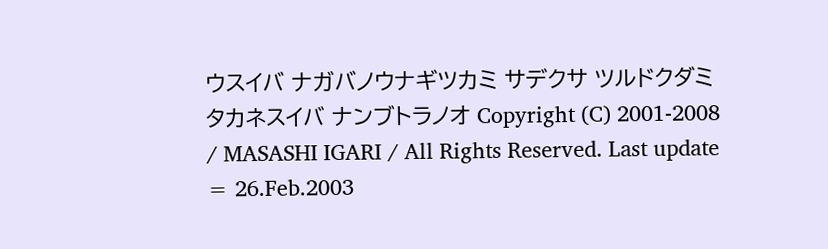ウスイバ ナガバノウナギツカミ サデクサ ツルドクダミ タカネスイバ ナンブトラノオ Copyright (C) 2001-2008 / MASASHI IGARI / All Rights Reserved. Last update = 26.Feb.2003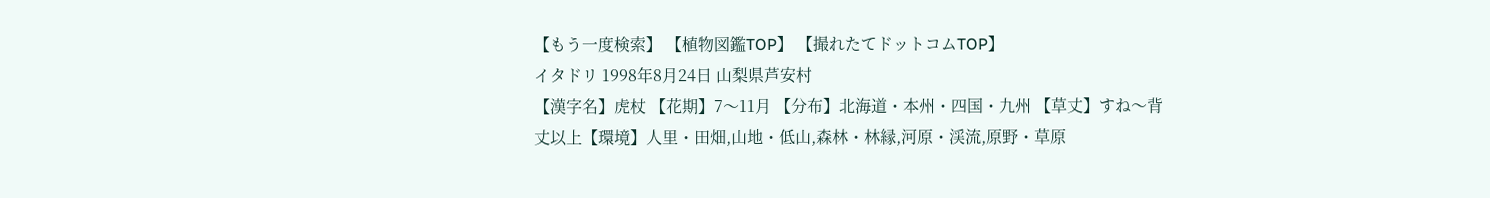【もう一度検索】 【植物図鑑TOP】 【撮れたてドットコムTOP】
イタドリ 1998年8月24日 山梨県芦安村
【漢字名】虎杖 【花期】7〜11月 【分布】北海道・本州・四国・九州 【草丈】すね〜背丈以上【環境】人里・田畑,山地・低山,森林・林縁,河原・渓流,原野・草原